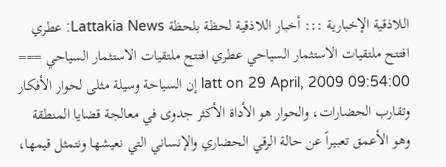اللاذقية الإخبارية ::: أخبار اللاذقية لحظة بلحظة Lattakia News: عطري افتتح ملتقيات الاستثمار السياحي عطري افتتح ملتقيات الاستثمار السياحي === latt on 29 April, 2009 09:54:00 إن السياحة وسيلة مثلى لحوار الأفكار وتقارب الحضارات، والحوار هو الأداة الأكثر جدوى في معالجة قضايا المنطقة وهو الأعمق تعبيراً عن حالة الرقي الحضاري والإنساني التي نعيشها ونتمثل قيمها،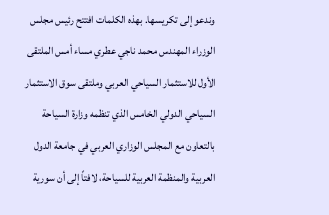وندعو إلى تكريسها. بهذه الكلمات افتتح رئيس مجلس الوزراء المهندس محمد ناجي عطري مساء أمس الملتقى الأول للاستثمار السياحي العربي وملتقى سوق الاستثمار السياحي الدولي الخامس الذي تنظمه وزارة السياحة بالتعاون مع المجلس الوزاري العربي في جامعة الدول العربية والمنظمة العربية للسياحة، لافتاً إلى أن سورية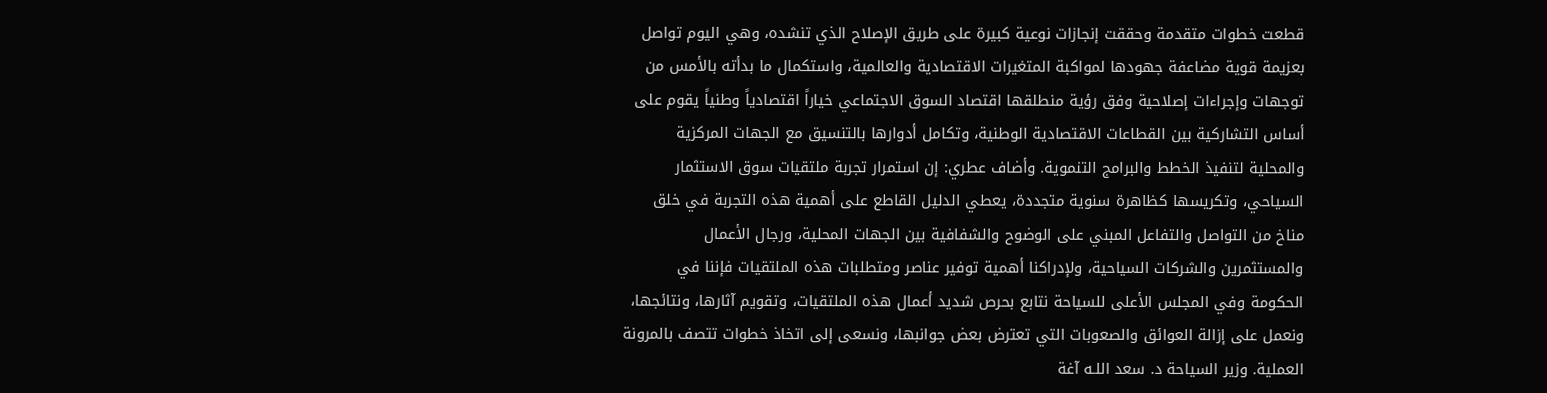قطعت خطوات متقدمة وحققت إنجازات نوعية كبيرة على طريق الإصلاح الذي تنشده، وهي اليوم تواصل بعزيمة قوية مضاعفة جهودها لمواكبة المتغيرات الاقتصادية والعالمية، واستكمال ما بدأته بالأمس من توجهات وإجراءات إصلاحية وفق رؤية منطلقها اقتصاد السوق الاجتماعي خياراً اقتصادياً وطنياً يقوم على أساس التشاركية بين القطاعات الاقتصادية الوطنية، وتكامل أدوارها بالتنسيق مع الجهات المركزية والمحلية لتنفيذ الخطط والبرامج التنموية. وأضاف عطري: إن استمرار تجربة ملتقيات سوق الاستثمار السياحي، وتكريسها كظاهرة سنوية متجددة، يعطي الدليل القاطع على أهمية هذه التجربة في خلق مناخ من التواصل والتفاعل المبني على الوضوح والشفافية بين الجهات المحلية، ورجال الأعمال والمستثمرين والشركات السياحية، ولإدراكنا أهمية توفير عناصر ومتطلبات هذه الملتقيات فإننا في الحكومة وفي المجلس الأعلى للسياحة نتابع بحرص شديد أعمال هذه الملتقيات، وتقويم آثارها، ونتائجها، ونعمل على إزالة العوائق والصعوبات التي تعترض بعض جوانبها، ونسعى إلى اتخاذ خطوات تتصف بالمرونة العملية. وزير السياحة د. سعد اللـه آغة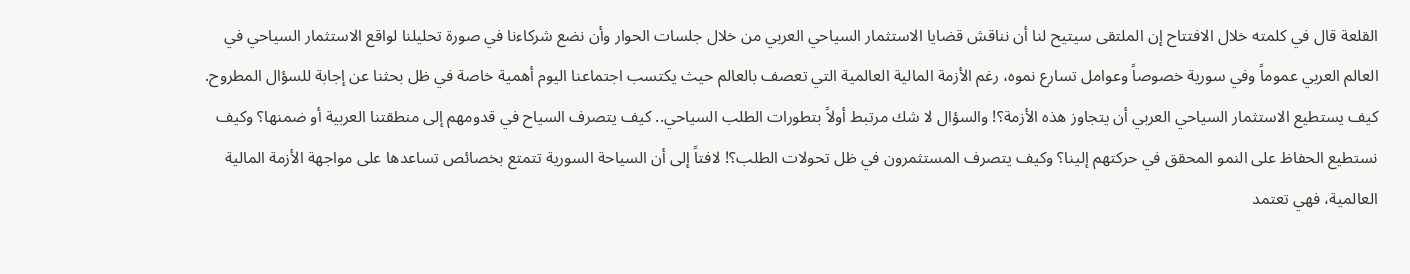القلعة قال في كلمته خلال الافتتاح إن الملتقى سيتيح لنا أن نناقش قضايا الاستثمار السياحي العربي من خلال جلسات الحوار وأن نضع شركاءنا في صورة تحليلنا لواقع الاستثمار السياحي في العالم العربي عموماً وفي سورية خصوصاً وعوامل تسارع نموه، رغم الأزمة المالية العالمية التي تعصف بالعالم حيث يكتسب اجتماعنا اليوم أهمية خاصة في ظل بحثنا عن إجابة للسؤال المطروح. كيف يستطيع الاستثمار السياحي العربي أن يتجاوز هذه الأزمة؟! والسؤال لا شك مرتبط أولاً بتطورات الطلب السياحي.. كيف يتصرف السياح في قدومهم إلى منطقتنا العربية أو ضمنها؟ وكيف نستطيع الحفاظ على النمو المحقق في حركتهم إلينا؟ وكيف يتصرف المستثمرون في ظل تحولات الطلب؟! لافتاً إلى أن السياحة السورية تتمتع بخصائص تساعدها على مواجهة الأزمة المالية العالمية، فهي تعتمد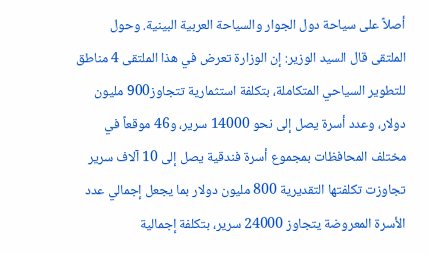أصلاً على سياحة دول الجوار والسياحة العربية البينية. وحول الملتقى قال السيد الوزير: إن الوزارة تعرض في هذا الملتقى 4 مناطق للتطوير السياحي المتكاملة، بتكلفة استثمارية تتجاوز900 مليون دولار، وعدد أسرة يصل إلى نحو 14000 سرير، و46 موقعاً في مختلف المحافظات بمجموع أسرة فندقية يصل إلى 10 آلاف سرير تجاوزت تكلفتها التقديرية 800 مليون دولار بما يجعل إجمالي عدد الأسرة المعروضة يتجاوز 24000 سرير، بتكلفة إجمالية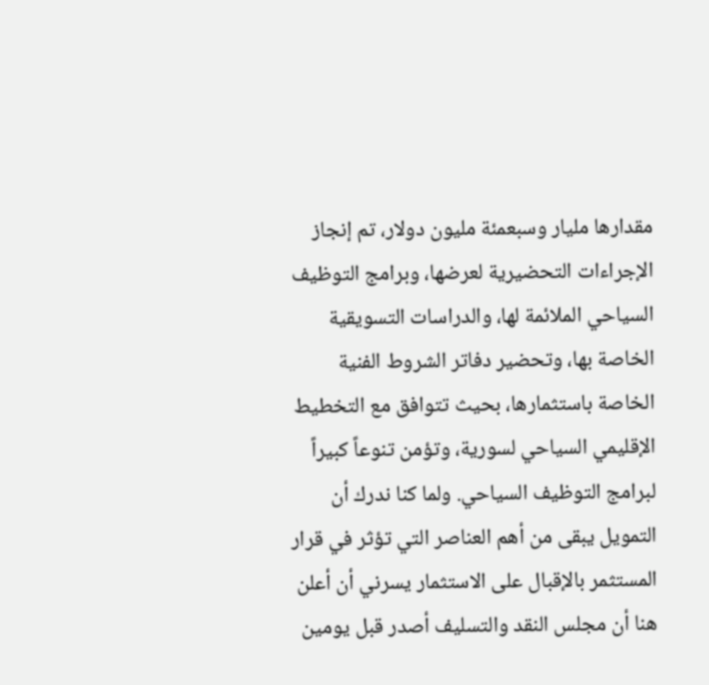مقدارها مليار وسبعمئة مليون دولار، تم إنجاز الإجراءات التحضيرية لعرضها، وبرامج التوظيف السياحي الملائمة لها، والدراسات التسويقية الخاصة بها، وتحضير دفاتر الشروط الفنية الخاصة باستثمارها، بحيث تتوافق مع التخطيط الإقليمي السياحي لسورية، وتؤمن تنوعاً كبيراً لبرامج التوظيف السياحي. ولما كنا ندرك أن التمويل يبقى من أهم العناصر التي تؤثر في قرار المستثمر بالإقبال على الاستثمار يسرني أن أعلن هنا أن مجلس النقد والتسليف أصدر قبل يومين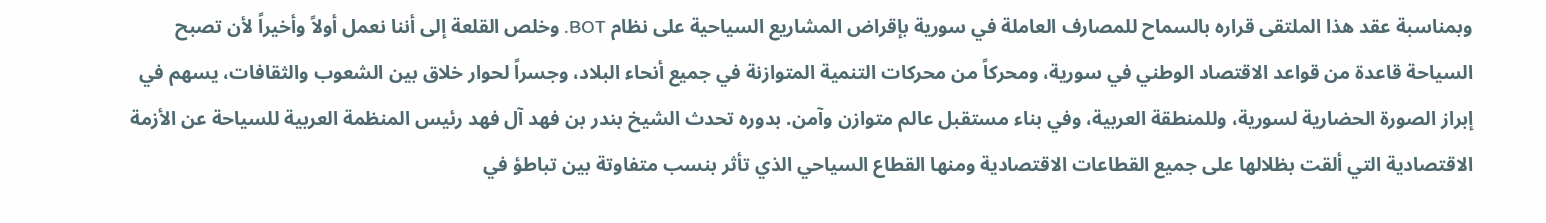وبمناسبة عقد هذا الملتقى قراره بالسماح للمصارف العاملة في سورية بإقراض المشاريع السياحية على نظام BOT. وخلص القلعة إلى أننا نعمل أولاً وأخيراً لأن تصبح السياحة قاعدة من قواعد الاقتصاد الوطني في سورية، ومحركاً من محركات التنمية المتوازنة في جميع أنحاء البلاد، وجسراً لحوار خلاق بين الشعوب والثقافات، يسهم في إبراز الصورة الحضارية لسورية، وللمنطقة العربية، وفي بناء مستقبل عالم متوازن وآمن. بدوره تحدث الشيخ بندر بن فهد آل فهد رئيس المنظمة العربية للسياحة عن الأزمة الاقتصادية التي ألقت بظلالها على جميع القطاعات الاقتصادية ومنها القطاع السياحي الذي تأثر بنسب متفاوتة بين تباطؤ في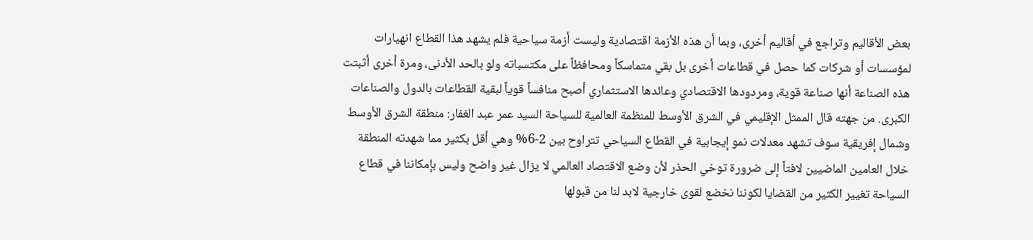بعض الأقاليم وتراجع في أقاليم أخرى، وبما أن هذه الأزمة اقتصادية وليست أزمة سياحية فلم يشهد هذا القطاع انهيارات لمؤسسات أو شركات كما حصل في قطاعات أخرى بل بقي متماسكاً ومحافظاً على مكتسباته ولو بالحد الأدنى، ومرة أخرى أثبتت هذه الصناعة أنها صناعة قوية، ومردودها الاقتصادي وعائدها الاستثماري أصبح منافساً قوياً لبقية القطاعات بالدول والصناعات الكبرى. من جهته قال الممثل الإقليمي في الشرق الأوسط للمنظمة العالمية للسياحة السيد عمر عبد الغفار: منطقة الشرق الأوسط وشمال إفريقية سوف تشهد معدلات نمو إيجابية في القطاع السياحي تتراوح بين 2-6% وهي أقل بكثير مما شهدته المنطقة خلال العامين الماضيين لافتاً إلى ضرورة توخي الحذر لأن وضع الاقتصاد العالمي لا يزال غير واضح وليس بإمكاننا في قطاع السياحة تغيير الكثير من القضايا لكوننا نخضع لقوى خارجية لابد لنا من قبولها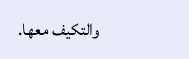والتكيف معها.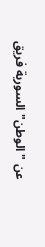عن "الوطن" السورية فريق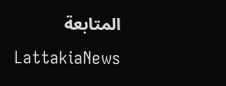المتابعة LattakiaNews